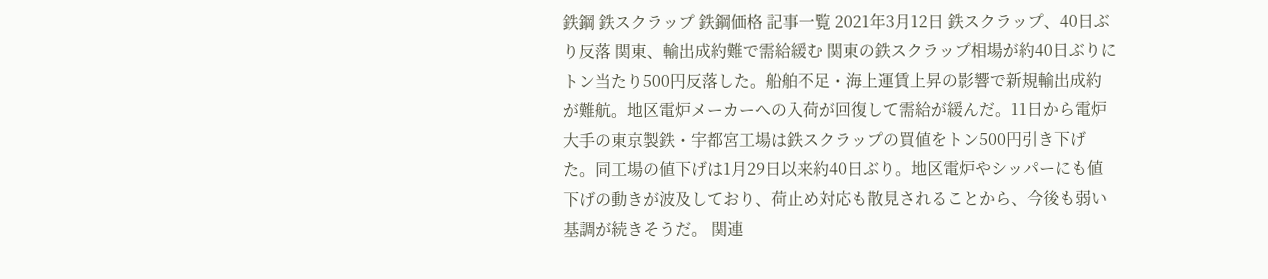鉄鋼 鉄スクラップ 鉄鋼価格 記事一覧 2021年3月12日 鉄スクラップ、40日ぶり反落 関東、輸出成約難で需給緩む 関東の鉄スクラップ相場が約40日ぶりにトン当たり500円反落した。船舶不足・海上運賃上昇の影響で新規輸出成約が難航。地区電炉メーカーへの入荷が回復して需給が緩んだ。11日から電炉大手の東京製鉄・宇都宮工場は鉄スクラップの買値をトン500円引き下げた。同工場の値下げは1月29日以来約40日ぶり。地区電炉やシッパーにも値下げの動きが波及しており、荷止め対応も散見されることから、今後も弱い基調が続きそうだ。 関連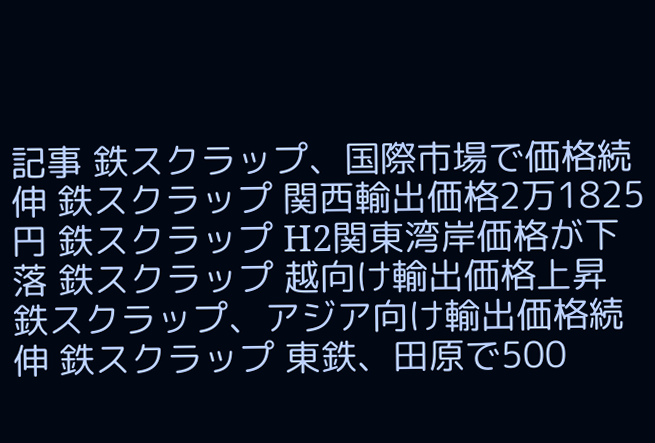記事 鉄スクラップ、国際市場で価格続伸 鉄スクラップ 関西輸出価格2万1825円 鉄スクラップ H2関東湾岸価格が下落 鉄スクラップ 越向け輸出価格上昇 鉄スクラップ、アジア向け輸出価格続伸 鉄スクラップ 東鉄、田原で500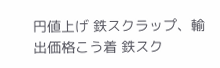円値上げ 鉄スクラップ、輸出価格こう着 鉄スク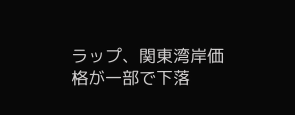ラップ、関東湾岸価格が一部で下落